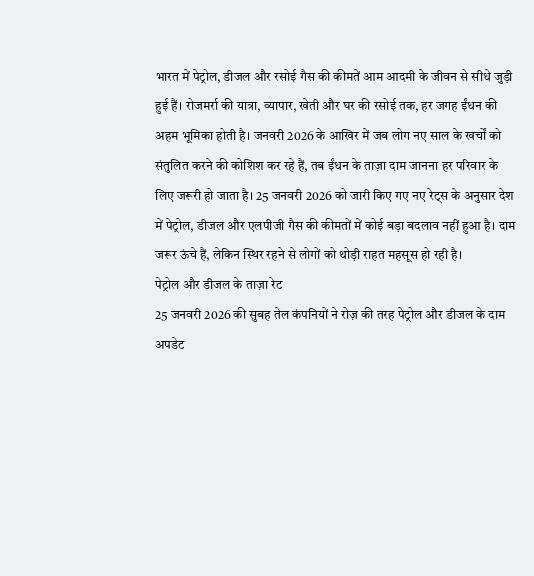भारत में पेट्रोल, डीजल और रसोई गैस की कीमतें आम आदमी के जीवन से सीधे जुड़ी हुई हैं। रोजमर्रा की यात्रा, व्यापार, खेती और घर की रसोई तक, हर जगह ईंधन की अहम भूमिका होती है। जनवरी 2026 के आखिर में जब लोग नए साल के खर्चों को संतुलित करने की कोशिश कर रहे हैं, तब ईंधन के ताज़ा दाम जानना हर परिवार के लिए जरूरी हो जाता है। 25 जनवरी 2026 को जारी किए गए नए रेट्स के अनुसार देश में पेट्रोल, डीजल और एलपीजी गैस की कीमतों में कोई बड़ा बदलाव नहीं हुआ है। दाम जरूर ऊंचे हैं, लेकिन स्थिर रहने से लोगों को थोड़ी राहत महसूस हो रही है।
पेट्रोल और डीजल के ताज़ा रेट
25 जनवरी 2026 की सुबह तेल कंपनियों ने रोज़ की तरह पेट्रोल और डीजल के दाम अपडेट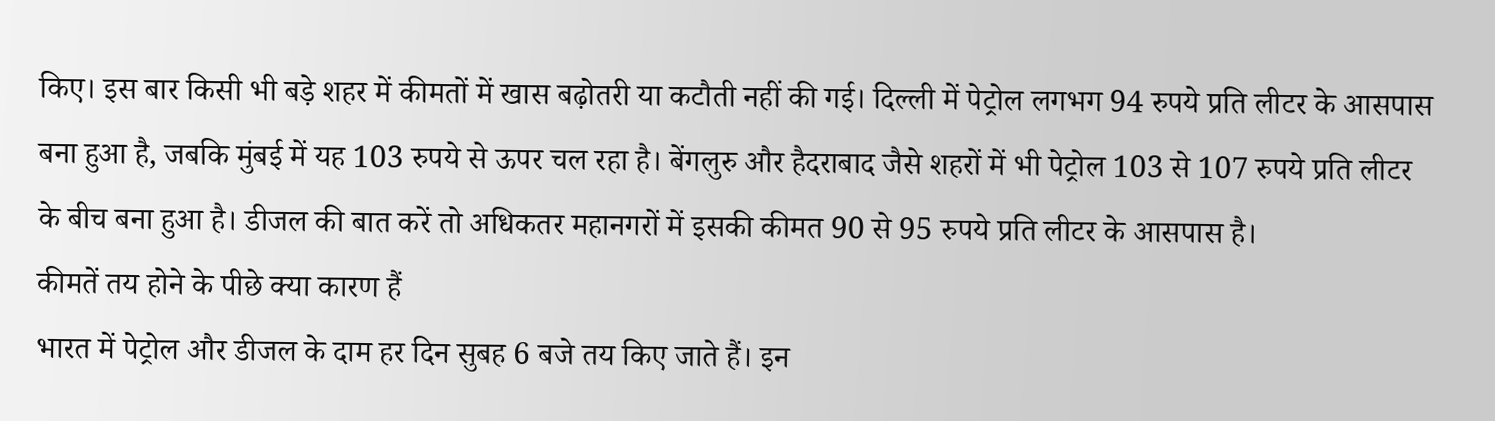किए। इस बार किसी भी बड़े शहर में कीमतों में खास बढ़ोतरी या कटौती नहीं की गई। दिल्ली में पेट्रोल लगभग 94 रुपये प्रति लीटर के आसपास बना हुआ है, जबकि मुंबई में यह 103 रुपये से ऊपर चल रहा है। बेंगलुरु और हैदराबाद जैसे शहरों में भी पेट्रोल 103 से 107 रुपये प्रति लीटर के बीच बना हुआ है। डीजल की बात करें तो अधिकतर महानगरों में इसकी कीमत 90 से 95 रुपये प्रति लीटर के आसपास है।
कीमतें तय होने के पीछे क्या कारण हैं
भारत में पेट्रोल और डीजल के दाम हर दिन सुबह 6 बजे तय किए जाते हैं। इन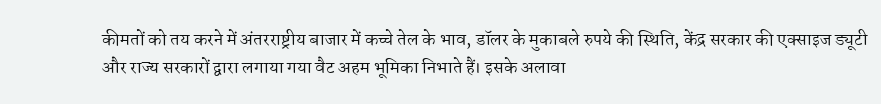कीमतों को तय करने में अंतरराष्ट्रीय बाजार में कच्चे तेल के भाव, डॉलर के मुकाबले रुपये की स्थिति, केंद्र सरकार की एक्साइज ड्यूटी और राज्य सरकारों द्वारा लगाया गया वैट अहम भूमिका निभाते हैं। इसके अलावा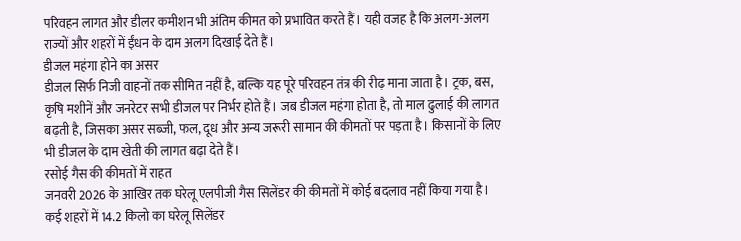परिवहन लागत और डीलर कमीशन भी अंतिम कीमत को प्रभावित करते हैं। यही वजह है कि अलग-अलग राज्यों और शहरों में ईंधन के दाम अलग दिखाई देते हैं।
डीजल महंगा होने का असर
डीजल सिर्फ निजी वाहनों तक सीमित नहीं है, बल्कि यह पूरे परिवहन तंत्र की रीढ़ माना जाता है। ट्रक, बस, कृषि मशीनें और जनरेटर सभी डीजल पर निर्भर होते हैं। जब डीजल महंगा होता है, तो माल ढुलाई की लागत बढ़ती है, जिसका असर सब्जी, फल, दूध और अन्य जरूरी सामान की कीमतों पर पड़ता है। किसानों के लिए भी डीजल के दाम खेती की लागत बढ़ा देते हैं।
रसोई गैस की कीमतों में राहत
जनवरी 2026 के आखिर तक घरेलू एलपीजी गैस सिलेंडर की कीमतों में कोई बदलाव नहीं किया गया है। कई शहरों में 14.2 किलो का घरेलू सिलेंडर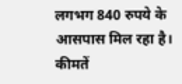लगभग 840 रुपये के आसपास मिल रहा है। कीमतें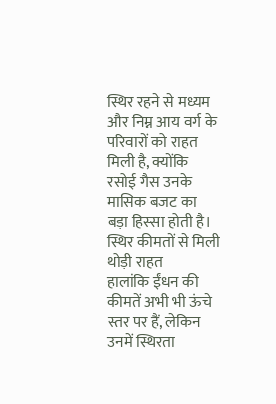स्थिर रहने से मध्यम और निम्न आय वर्ग के परिवारों को राहत मिली है, क्योंकि रसोई गैस उनके मासिक बजट का बड़ा हिस्सा होती है।
स्थिर कीमतों से मिली थोड़ी राहत
हालांकि ईंधन की कीमतें अभी भी ऊंचे स्तर पर हैं, लेकिन उनमें स्थिरता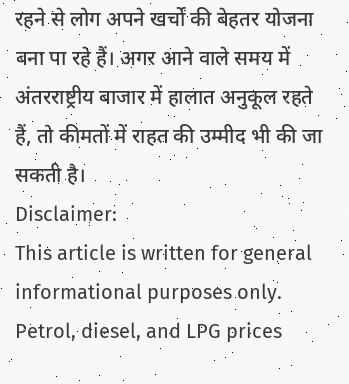रहने से लोग अपने खर्चों की बेहतर योजना बना पा रहे हैं। अगर आने वाले समय में अंतरराष्ट्रीय बाजार में हालात अनुकूल रहते हैं, तो कीमतों में राहत की उम्मीद भी की जा सकती है।
Disclaimer:
This article is written for general informational purposes only. Petrol, diesel, and LPG prices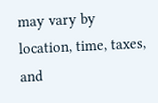may vary by location, time, taxes, and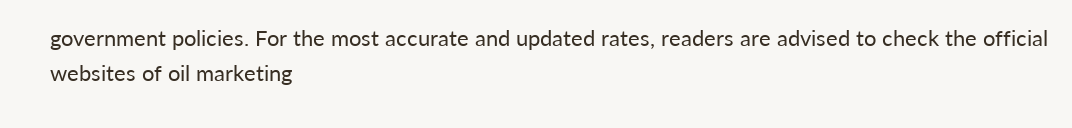government policies. For the most accurate and updated rates, readers are advised to check the official websites of oil marketing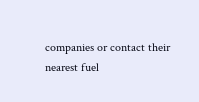companies or contact their nearest fuel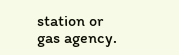station or gas agency.